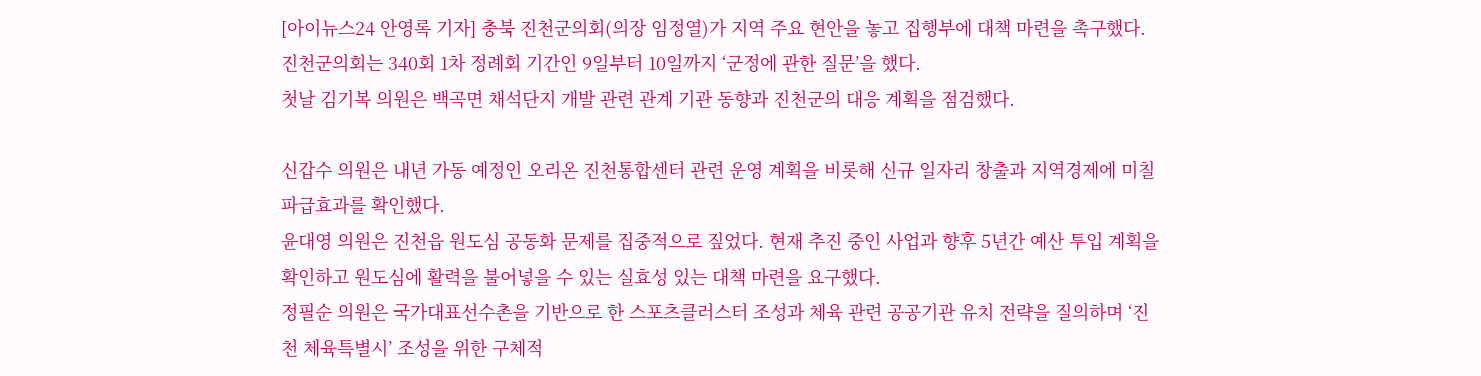[아이뉴스24 안영록 기자] 충북 진천군의회(의장 임정열)가 지역 주요 현안을 놓고 집행부에 대책 마련을 촉구했다.
진천군의회는 340회 1차 정례회 기간인 9일부터 10일까지 ‘군정에 관한 질문’을 했다.
첫날 김기복 의원은 백곡면 채석단지 개발 관련 관계 기관 동향과 진천군의 대응 계획을 점검했다.

신갑수 의원은 내년 가동 예정인 오리온 진천통합센터 관련 운영 계획을 비롯해 신규 일자리 창출과 지역경제에 미칠 파급효과를 확인했다.
윤대영 의원은 진천읍 원도심 공동화 문제를 집중적으로 짚었다. 현재 추진 중인 사업과 향후 5년간 예산 투입 계획을 확인하고 원도심에 활력을 불어넣을 수 있는 실효성 있는 대책 마련을 요구했다.
정필순 의원은 국가대표선수촌을 기반으로 한 스포츠클러스터 조성과 체육 관련 공공기관 유치 전략을 질의하며 ‘진천 체육특별시’ 조성을 위한 구체적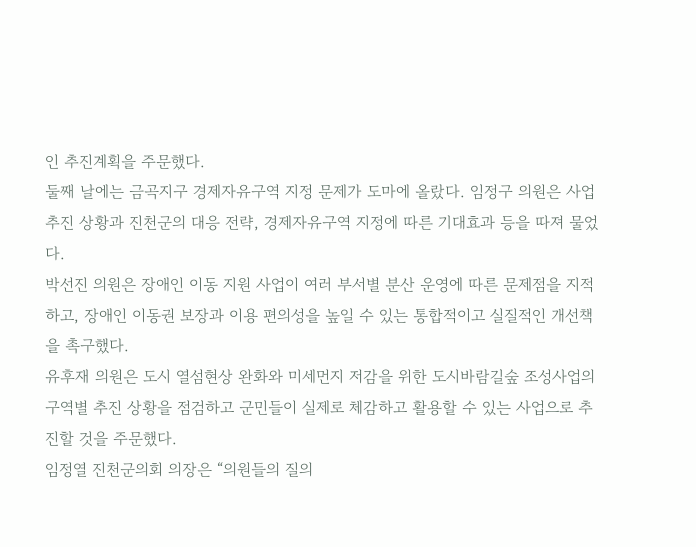인 추진계획을 주문했다.
둘째 날에는 금곡지구 경제자유구역 지정 문제가 도마에 올랐다. 임정구 의원은 사업 추진 상황과 진천군의 대응 전략, 경제자유구역 지정에 따른 기대효과 등을 따져 물었다.
박선진 의원은 장애인 이동 지원 사업이 여러 부서별 분산 운영에 따른 문제점을 지적하고, 장애인 이동권 보장과 이용 편의성을 높일 수 있는 통합적이고 실질적인 개선책을 촉구했다.
유후재 의원은 도시 열섬현상 완화와 미세먼지 저감을 위한 도시바람길숲 조성사업의 구역별 추진 상황을 점검하고 군민들이 실제로 체감하고 활용할 수 있는 사업으로 추진할 것을 주문했다.
임정열 진천군의회 의장은 “의원들의 질의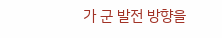가 군 발전 방향을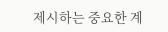제시하는 중요한 계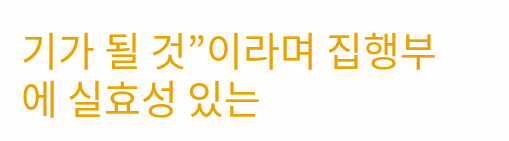기가 될 것”이라며 집행부에 실효성 있는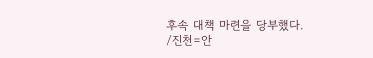후속 대책 마련을 당부했다.
/진천=안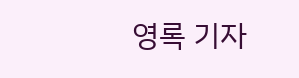영록 기자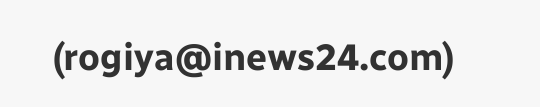(rogiya@inews24.com)